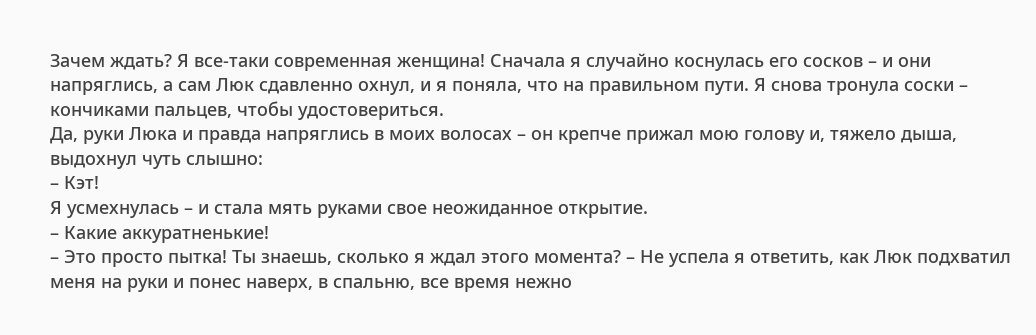Зачем ждать? Я все-таки современная женщина! Сначала я случайно коснулась его сосков – и они напряглись, а сам Люк сдавленно охнул, и я поняла, что на правильном пути. Я снова тронула соски – кончиками пальцев, чтобы удостовериться.
Да, руки Люка и правда напряглись в моих волосах – он крепче прижал мою голову и, тяжело дыша, выдохнул чуть слышно:
– Кэт!
Я усмехнулась – и стала мять руками свое неожиданное открытие.
– Какие аккуратненькие!
– Это просто пытка! Ты знаешь, сколько я ждал этого момента? – Не успела я ответить, как Люк подхватил меня на руки и понес наверх, в спальню, все время нежно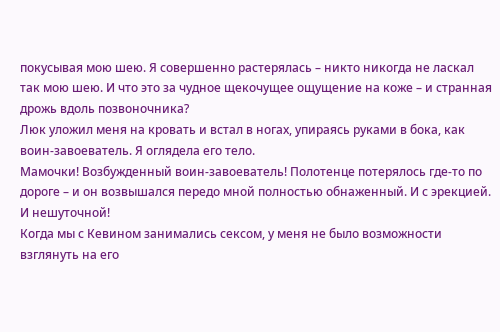покусывая мою шею. Я совершенно растерялась – никто никогда не ласкал так мою шею. И что это за чудное щекочущее ощущение на коже – и странная дрожь вдоль позвоночника?
Люк уложил меня на кровать и встал в ногах, упираясь руками в бока, как воин-завоеватель. Я оглядела его тело.
Мамочки! Возбужденный воин-завоеватель! Полотенце потерялось где-то по дороге – и он возвышался передо мной полностью обнаженный. И с эрекцией. И нешуточной!
Когда мы с Кевином занимались сексом, у меня не было возможности взглянуть на его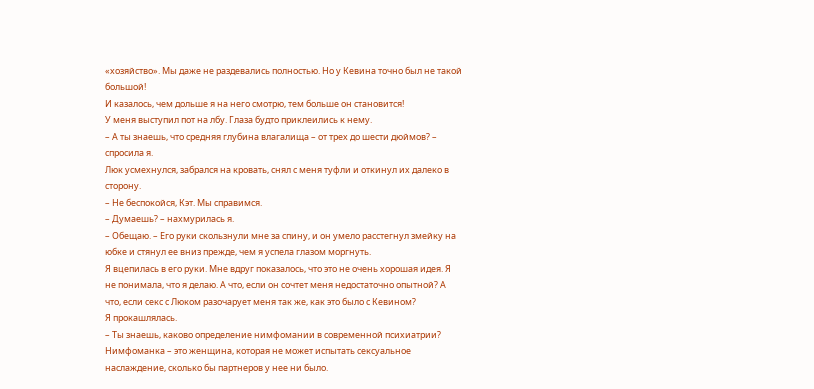«хозяйство». Мы даже не раздевались полностью. Но у Кевина точно был не такой большой!
И казалось, чем дольше я на него смотрю, тем больше он становится!
У меня выступил пот на лбу. Глаза будто приклеились к нему.
– А ты знаешь, что средняя глубина влагалища – от трех до шести дюймов? – спросила я.
Люк усмехнулся, забрался на кровать, снял с меня туфли и откинул их далеко в сторону.
– Не беспокойся, Кэт. Мы справимся.
– Думаешь? – нахмурилась я.
– Обещаю. – Его руки скользнули мне за спину, и он умело расстегнул змейку на юбке и стянул ее вниз прежде, чем я успела глазом моргнуть.
Я вцепилась в его руки. Мне вдруг показалось, что это не очень хорошая идея. Я не понимала, что я делаю. А что, если он сочтет меня недостаточно опытной? А что, если секс с Люком разочарует меня так же, как это было с Кевином?
Я прокашлялась.
– Ты знаешь, каково определение нимфомании в современной психиатрии? Нимфоманка – это женщина, которая не может испытать сексуальное наслаждение, сколько бы партнеров у нее ни было.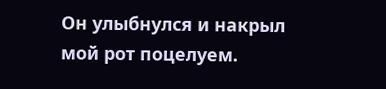Он улыбнулся и накрыл мой рот поцелуем.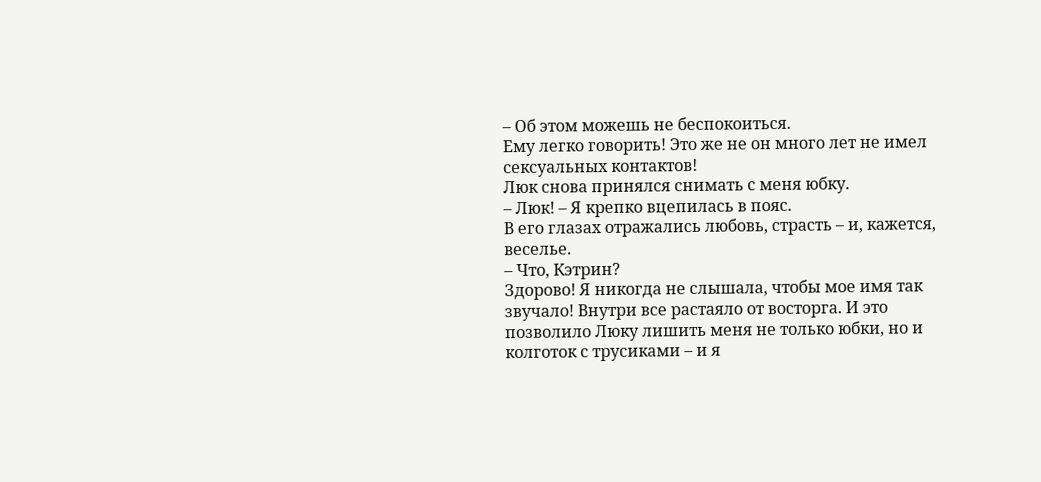– Об этом можешь не беспокоиться.
Ему легко говорить! Это же не он много лет не имел сексуальных контактов!
Люк снова принялся снимать с меня юбку.
– Люк! – Я крепко вцепилась в пояс.
В его глазах отражались любовь, страсть – и, кажется, веселье.
– Что, Кэтрин?
Здорово! Я никогда не слышала, чтобы мое имя так звучало! Внутри все растаяло от восторга. И это позволило Люку лишить меня не только юбки, но и колготок с трусиками – и я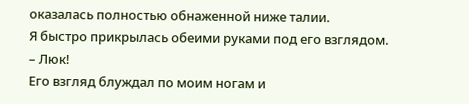оказалась полностью обнаженной ниже талии.
Я быстро прикрылась обеими руками под его взглядом.
– Люк!
Его взгляд блуждал по моим ногам и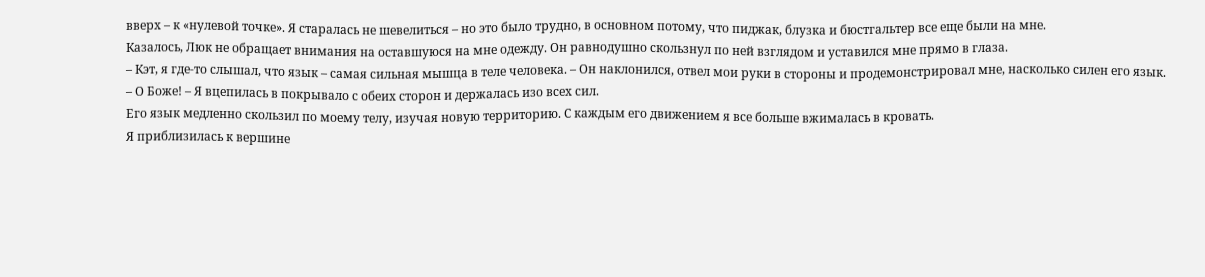вверх – к «нулевой точке». Я старалась не шевелиться – но это было трудно, в основном потому, что пиджак, блузка и бюстгальтер все еще были на мне.
Казалось, Люк не обращает внимания на оставшуюся на мне одежду. Он равнодушно скользнул по ней взглядом и уставился мне прямо в глаза.
– Кэт, я где-то слышал, что язык – самая сильная мышца в теле человека. – Он наклонился, отвел мои руки в стороны и продемонстрировал мне, насколько силен его язык.
– О Боже! – Я вцепилась в покрывало с обеих сторон и держалась изо всех сил.
Его язык медленно скользил по моему телу, изучая новую территорию. С каждым его движением я все больше вжималась в кровать.
Я приблизилась к вершине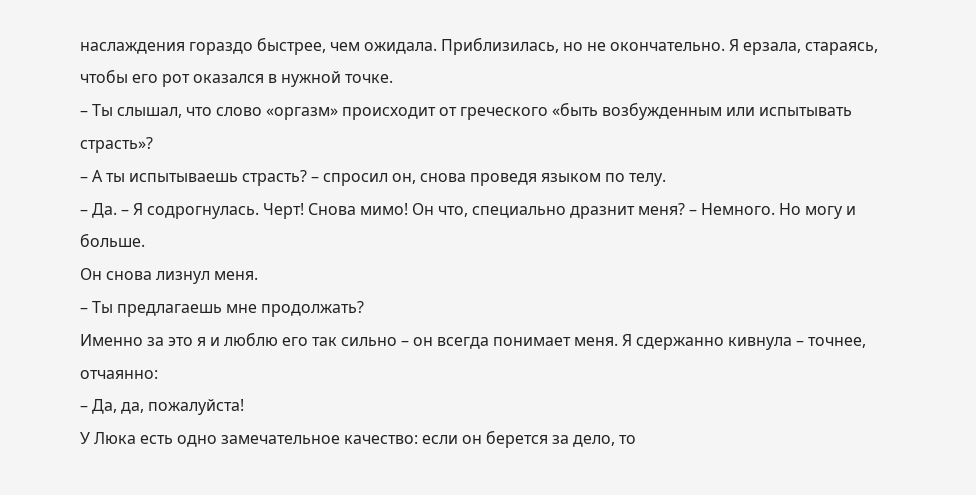наслаждения гораздо быстрее, чем ожидала. Приблизилась, но не окончательно. Я ерзала, стараясь, чтобы его рот оказался в нужной точке.
– Ты слышал, что слово «оргазм» происходит от греческого «быть возбужденным или испытывать страсть»?
– А ты испытываешь страсть? – спросил он, снова проведя языком по телу.
– Да. – Я содрогнулась. Черт! Снова мимо! Он что, специально дразнит меня? – Немного. Но могу и больше.
Он снова лизнул меня.
– Ты предлагаешь мне продолжать?
Именно за это я и люблю его так сильно – он всегда понимает меня. Я сдержанно кивнула – точнее, отчаянно:
– Да, да, пожалуйста!
У Люка есть одно замечательное качество: если он берется за дело, то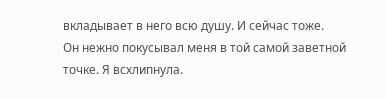вкладывает в него всю душу. И сейчас тоже.
Он нежно покусывал меня в той самой заветной точке. Я всхлипнула.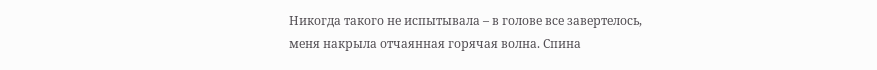Никогда такого не испытывала – в голове все завертелось, меня накрыла отчаянная горячая волна. Спина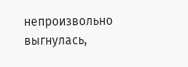непроизвольно выгнулась,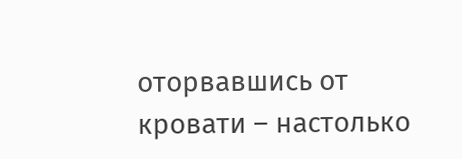оторвавшись от кровати – настолько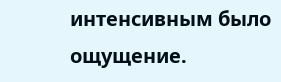интенсивным было ощущение.